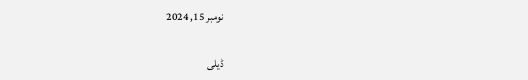نومبر 15, 2024

ڈیلی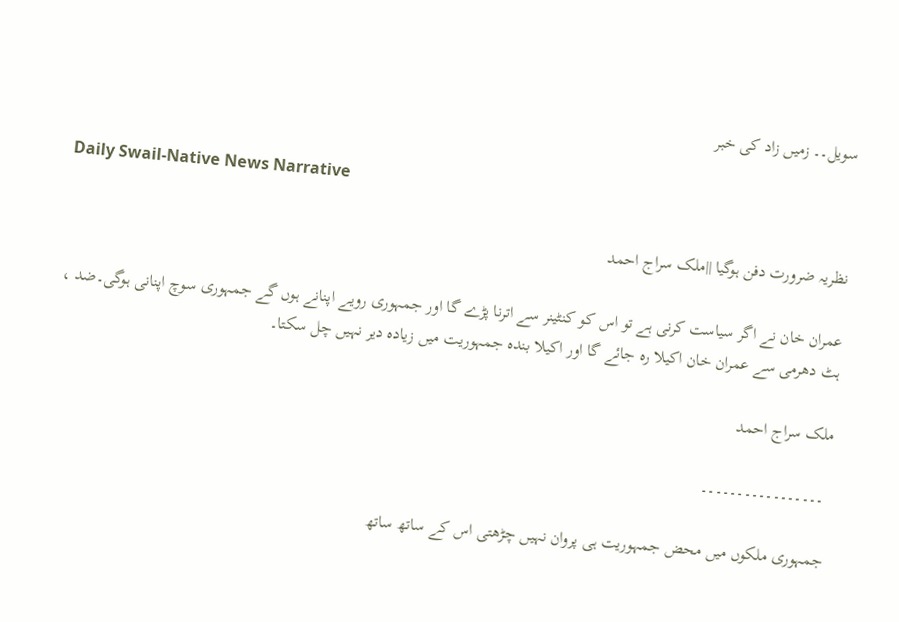سویل۔۔ زمیں زاد کی خبر

Daily Swail-Native News Narrative

نظریہ ضرورت دفن ہوگیا ||ملک سراج احمد

عمران خان نے اگر سیاست کرنی ہے تو اس کو کنٹینر سے اترنا پڑے گا اور جمہوری رویے اپنانے ہوں گے جمہوری سوچ اپنانی ہوگی۔ضد ، ہٹ دھرمی سے عمران خان اکیلا رہ جائے گا اور اکیلا بندہ جمہوریت میں زیادہ دیر نہیں چل سکتا۔

ملک سراج احمد

 ۔۔۔۔۔۔۔۔۔۔۔۔۔۔۔۔۔

جمہوری ملکوں میں محض جمہوریت ہی پروان نہیں چڑھتی اس کے ساتھ ساتھ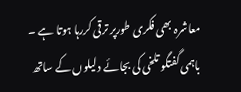معاشرہ بھی فکری طورپر ترقی کررہا ہوتا ہے ۔ باہمی گفتگو تلخی کی بجائے دلیلوں کے ساتھ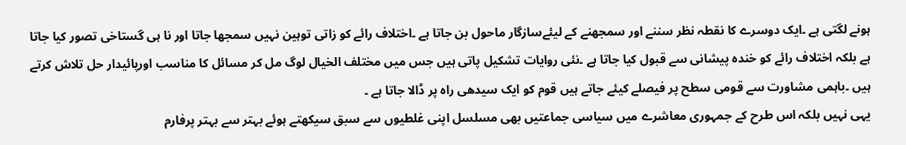ہونے لگتی ہے ۔ایک دوسرے کا نقطہ نظر سننے اور سمجھنے کے لیئےسازگار ماحول بن جاتا ہے ۔اختلاف رائے کو زاتی توہین نہیں سمجھا جاتا اور نا ہی گستاخی تصور کیا جاتا ہے بلکہ اختلاف رائے کو خندہ پیشانی سے قبول کیا جاتا ہے ۔نئی روایات تشکیل پاتی ہیں جس میں مختلف الخیال لوگ مل کر مسائل کا مناسب اورپائیدار حل تلاش کرتے ہیں ۔باہمی مشاورت سے قومی سطح پر فیصلے کیئے جاتے ہیں قوم کو ایک سیدھی راہ پر ڈالا جاتا ہے ۔
یہی نہیں بلکہ اس طرح کے جمہوری معاشرے میں سیاسی جماعتیں بھی مسلسل اپنی غلطیوں سے سبق سیکھتے ہوئے بہتر سے بہتر پرفارم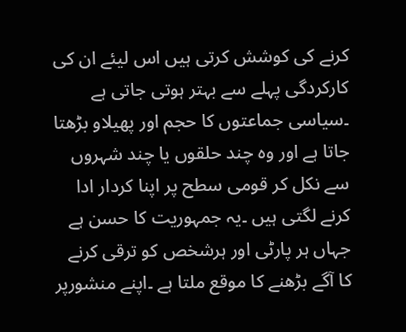کرنے کی کوشش کرتی ہیں اس لیئے ان کی کارکردگی پہلے سے بہتر ہوتی جاتی ہے ۔سیاسی جماعتوں کا حجم اور پھیلاو بڑھتا جاتا ہے اور وہ چند حلقوں یا چند شہروں سے نکل کر قومی سطح پر اپنا کردار ادا کرنے لگتی ہیں ۔یہ جمہوریت کا حسن ہے جہاں ہر پارٹی اور ہرشخص کو ترقی کرنے کا آگے بڑھنے کا موقع ملتا ہے ۔اپنے منشورپر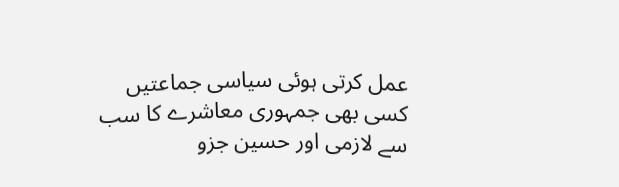عمل کرتی ہوئی سیاسی جماعتیں کسی بھی جمہوری معاشرے کا سب سے لازمی اور حسین جزو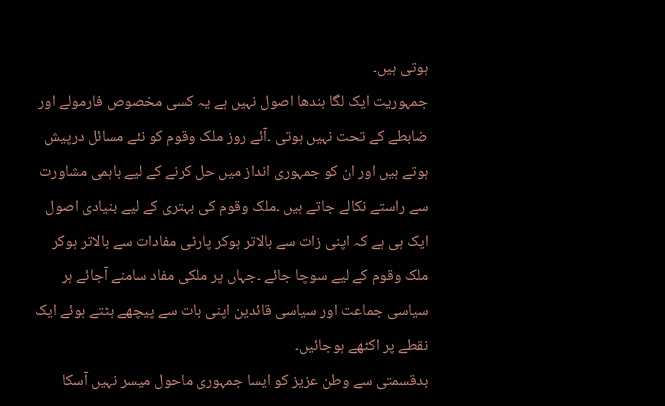ہوتی ہیں۔
جمہوریت ایک لگا بندھا اصول نہیں ہے یہ کسی مخصوص فارمولے اور ضابطے کے تحت نہیں ہوتی ۔آئے روز ملک وقوم کو نئے مسائل درپیش ہوتے ہیں اور ان کو جمہوری انداز میں حل کرنے کے لیے باہمی مشاورت سے راستے نکالے جاتے ہیں ۔ملک وقوم کی بہتری کے لیے بنیادی اصول ایک ہی ہے کہ اپنی زات سے بالاتر ہوکر پارٹی مفادات سے بالاتر ہوکر ملک وقوم کے لیے سوچا جائے ۔جہاں پر ملکی مفاد سامنے آجائے ہر سیاسی جماعت اور سیاسی قائدین اپنی بات سے پیچھے ہٹتے ہوئے ایک نقطے پر اکٹھے ہوجائیں۔
بدقسمتی سے وطن عزیز کو ایسا جمہوری ماحول میسر نہیں آسکا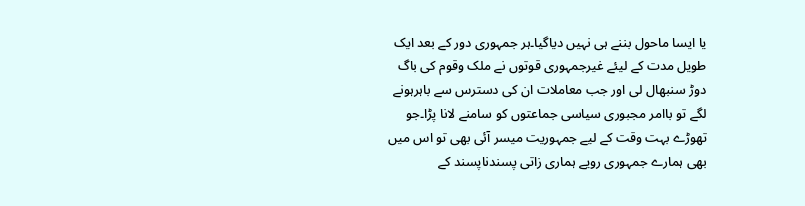یا ایسا ماحول بننے ہی نہیں دیاگیا۔ہر جمہوری دور کے بعد ایک طویل مدت کے لیئے غیرجمہوری قوتوں نے ملک وقوم کی باگ دوڑ سنبھال لی اور جب معاملات ان کی دسترس سے باہرہونے لگے تو باامر مجبوری سیاسی جماعتوں کو سامنے لانا پڑا۔جو تھوڑے بہت وقت کے لیے جمہوریت میسر آئی بھی تو اس میں بھی ہمارے جمہوری رویے ہماری زاتی پسندناپسند کے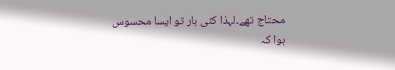محتاج تھے۔لہذا کئی بار تو ایسا محسوس ہوا کہ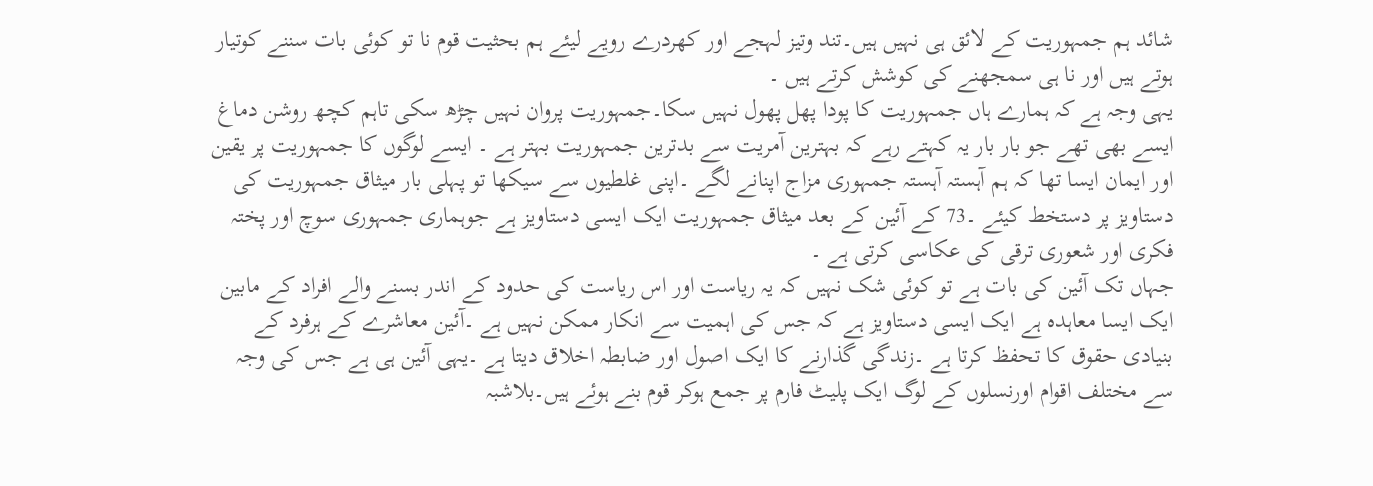شائد ہم جمہوریت کے لائق ہی نہیں ہیں۔تند وتیز لہجے اور کھردرے رویے لیئے ہم بحثیت قوم نا تو کوئی بات سننے کوتیار ہوتے ہیں اور نا ہی سمجھنے کی کوشش کرتے ہیں ۔
یہی وجہ ہے کہ ہمارے ہاں جمہوریت کا پودا پھل پھول نہیں سکا۔جمہوریت پروان نہیں چڑھ سکی تاہم کچھ روشن دماغ ایسے بھی تھے جو بار بار یہ کہتے رہے کہ بہترین آمریت سے بدترین جمہوریت بہتر ہے ۔ ایسے لوگوں کا جمہوریت پر یقین اور ایمان ایسا تھا کہ ہم آہستہ آہستہ جمہوری مزاج اپنانے لگے ۔اپنی غلطیوں سے سیکھا تو پہلی بار میثاق جمہوریت کی دستاویز پر دستخط کیئے ۔73 کے آئین کے بعد میثاق جمہوریت ایک ایسی دستاویز ہے جوہماری جمہوری سوچ اور پختہ فکری اور شعوری ترقی کی عکاسی کرتی ہے ۔
جہاں تک آئین کی بات ہے تو کوئی شک نہیں کہ یہ ریاست اور اس ریاست کی حدود کے اندر بسنے والے افراد کے مابین ایک ایسا معاہدہ ہے ایک ایسی دستاویز ہے کہ جس کی اہمیت سے انکار ممکن نہیں ہے ۔آئین معاشرے کے ہرفرد کے بنیادی حقوق کا تحفظ کرتا ہے ۔زندگی گذارنے کا ایک اصول اور ضابطہ اخلاق دیتا ہے ۔یہی آئین ہی ہے جس کی وجہ سے مختلف اقوام اورنسلوں کے لوگ ایک پلیٹ فارم پر جمع ہوکر قوم بنے ہوئے ہیں۔بلاشبہ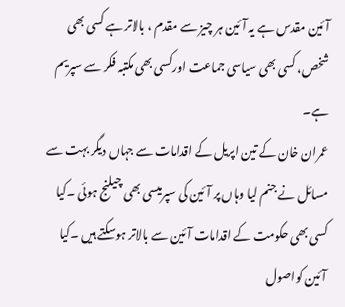آئین مقدس ہے یہ آئین ہر چیز سے مقدم ، بالاتر ہے کسی بھی شخص، کسی بھی سیاسی جماعت اورکسی بھی مکتبہ فکر سے سپریم ہے۔
عمران خان کے تین اپریل کے اقدامات سے جہاں دیگر بہت سے مسائل نے جنم لیا وہاں پر آئین کی سپرمیسی بھی چیلنج ہوئی ۔کیا کسی بھی حکومت کے اقدامات آئین سے بالاتر ہوسکتے ہیں ۔کیا آئین کواصول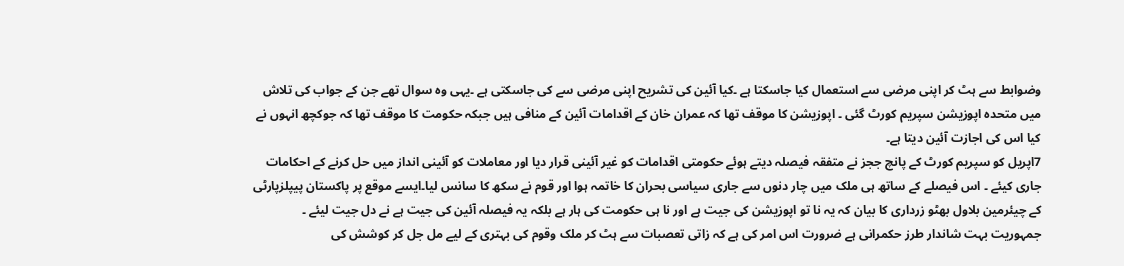وضوابط سے ہٹ کر اپنی مرضی سے استعمال کیا جاسکتا ہے ۔کیا آئین کی تشریح اپنی مرضی سے کی جاسکتی ہے ۔یہی وہ سوال تھے جن کے جواب کی تلاش میں متحدہ اپوزیشن سپریم کورٹ گئی ۔ اپوزیشن کا موقف تھا کہ عمران خان کے اقدامات آئین کے منافی ہیں جبکہ حکومت کا موقف تھا کہ جوکچھ انہوں نے کیا اس کی اجازت آئین دیتا ہے۔
7اپریل کو سپریم کورٹ کے پانچ ججز نے متفقہ فیصلہ دیتے ہوئے حکومتی اقدامات کو غیر آئینی قرار دیا اور معاملات کو آئینی انداز میں حل کرنے کے احکامات جاری کیئے ۔ اس فیصلے کے ساتھ ہی ملک میں چار دنوں سے جاری سیاسی بحران کا خاتمہ ہوا اور قوم نے سکھ کا سانس لیا۔ایسے موقع پر پاکستان پیپلزپارٹی کے چیئرمین بلاول بھٹو زرداری کا بیان کہ یہ نا تو اپوزیشن کی جیت ہے اور نا ہی حکومت کی ہار ہے بلکہ یہ فیصلہ آئین کی جیت ہے نے دل جیت لیئے ۔
جمہوریت بہت شاندار طرز حکمرانی ہے ضرورت اس امر کی ہے کہ زاتی تعصبات سے ہٹ کر ملک وقوم کی بہتری کے لیے مل جل کر کوشش کی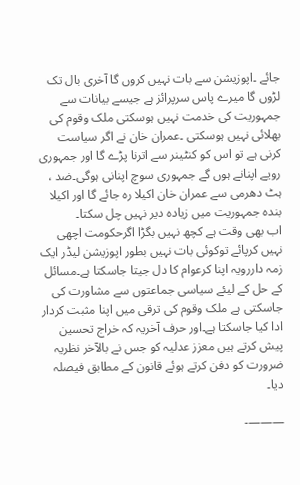جائے ۔اپوزیشن سے بات نہیں کروں گا آخری بال تک لڑوں گا میرے پاس سرپرائز ہے جیسے بیانات سے جمہوریت کی خدمت نہیں ہوسکتی ملک وقوم کی بھلائی نہیں ہوسکتی ۔عمران خان نے اگر سیاست کرنی ہے تو اس کو کنٹینر سے اترنا پڑے گا اور جمہوری رویے اپنانے ہوں گے جمہوری سوچ اپنانی ہوگی۔ضد ، ہٹ دھرمی سے عمران خان اکیلا رہ جائے گا اور اکیلا بندہ جمہوریت میں زیادہ دیر نہیں چل سکتا۔
اب بھی وقت ہے کچھ نہیں بگڑا اگرحکومت اچھی نہیں کرپائے توکوئی بات نہیں بطور اپوزیشن لیڈر ایک زمہ داررویہ اپنا کرعوام کا دل جیتا جاسکتا ہے۔مسائل کے حل کے لیئے سیاسی جماعتوں سے مشاورت کی جاسکتی ہے ملک وقوم کی ترقی میں اپنا مثبت کردار ادا کیا جاسکتا ہے۔اور حرف آخریہ کہ خراج تحسین پیش کرتے ہیں معزز عدلیہ کو جس نے بالآخر نظریہ ضرورت کو دفن کرتے ہوئے قانون کے مطابق فیصلہ دیا۔

———-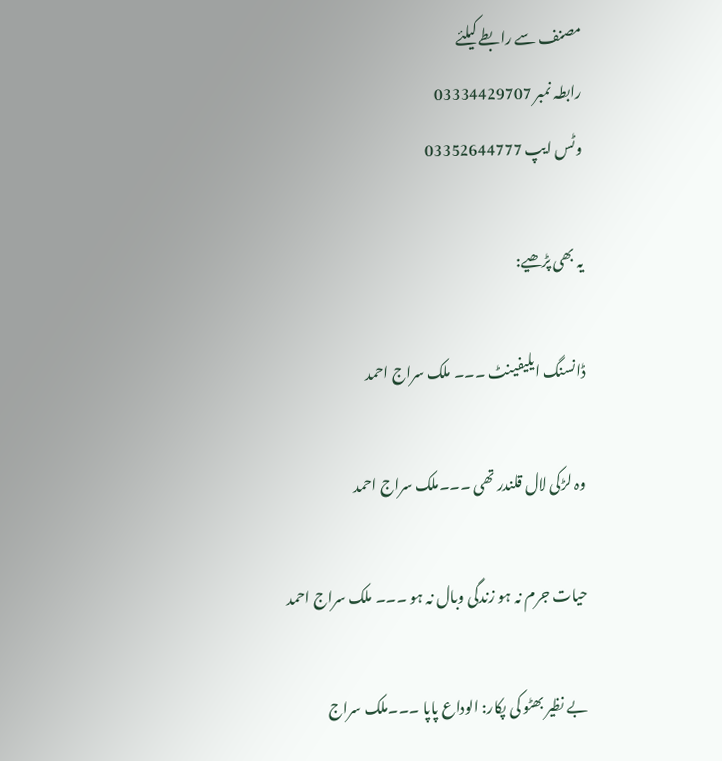مصنف سے رابطے کیلئے
رابطہ نمبر 03334429707
وٹس ایپ 03352644777

یہ بھی پڑھیے:

ڈانسنگ ایلیفینٹ ۔۔۔ ملک سراج احمد

وہ لڑکی لال قلندر تھی ۔۔۔ملک سراج احمد

حیات جرم نہ ہو زندگی وبال نہ ہو ۔۔۔ ملک سراج احمد

بے نظیر بھٹو کی پکار: الوداع پاپا ۔۔۔ملک سراج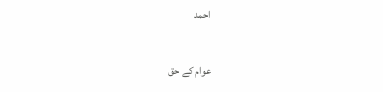احمد

عوام کے حق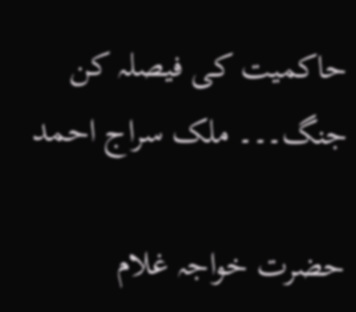حاکمیت کی فیصلہ کن جنگ۔۔۔ ملک سراج احمد

حضرت خواجہ غلام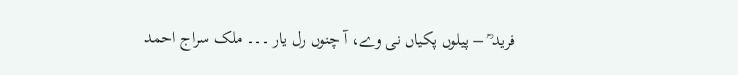فرید ؒ – پیلوں پکیاں نی وے، آ چنوں رل یار ۔۔۔ ملک سراج احمد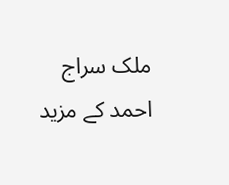ملک سراج احمد کے مزید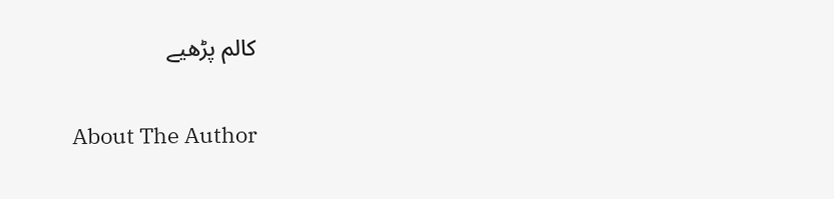کالم پڑھیے

About The Author